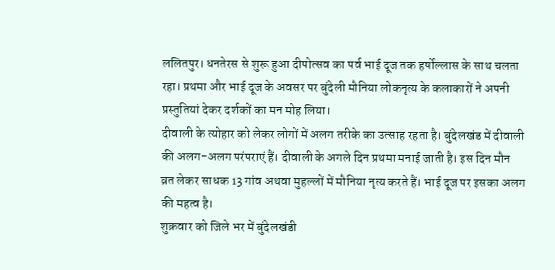ललितपुर। धनतेरस से शुरू हुआ दीपोत्सव का पर्व भाई दूज तक हर्षोल्लास के साथ चलता रहा। प्रथमा और भाई दूज के अवसर पर बुंदेली मौनिया लोकनृत्य के कलाकारों ने अपनी प्रस्तुतियां देकर दर्शकों का मन मोह लिया।
दीवाली के त्योहार को लेकर लोगों में अलग तरीके का उत्साह रहता है। बुंदेलखंड में दीवाली की अलग-अलग परंपराएं हैं। दीवाली के अगले दिन प्रथमा मनाई जाती है। इस दिन मौन व्रत लेकर साधक 13 गांव अथवा मुहल्लों में मौनिया नृत्य करते हैं। भाई दूज पर इसका अलग की महत्व है।
शुक्रवार को जिले भर में बुंदेलखंडी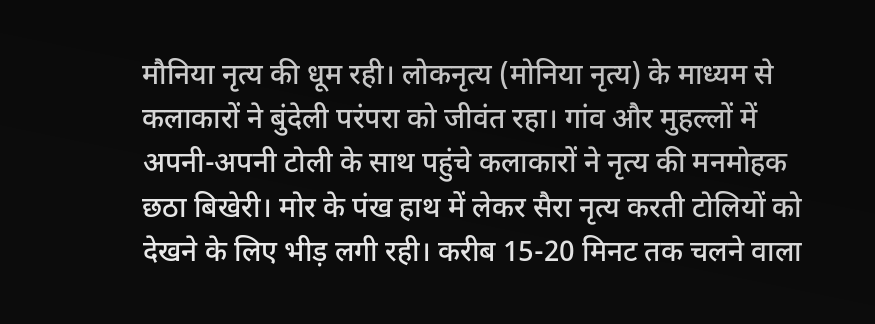मौनिया नृत्य की धूम रही। लोकनृत्य (मोनिया नृत्य) के माध्यम से कलाकारों ने बुंदेली परंपरा को जीवंत रहा। गांव और मुहल्लों में अपनी-अपनी टोली के साथ पहुंचे कलाकारों ने नृत्य की मनमोहक छठा बिखेरी। मोर के पंख हाथ में लेकर सैरा नृत्य करती टोलियों को देखने के लिए भीड़ लगी रही। करीब 15-20 मिनट तक चलने वाला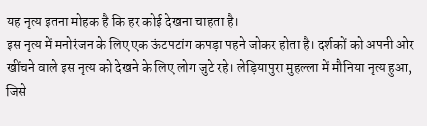यह नृत्य इतना मोहक है कि हर कोई देखना चाहता है।
इस नृत्य में मनोरंजन के लिए एक ऊंटपटांग कपड़ा पहने जोकर होता है। दर्शकों को अपनी ओर खींचने वाले इस नृत्य को देखने के लिए लोग जुटे रहे। लेड़ियापुरा मुहल्ला में मौनिया नृत्य हुआ, जिसे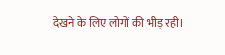देखने के लिए लोगों की भीड़ रही।